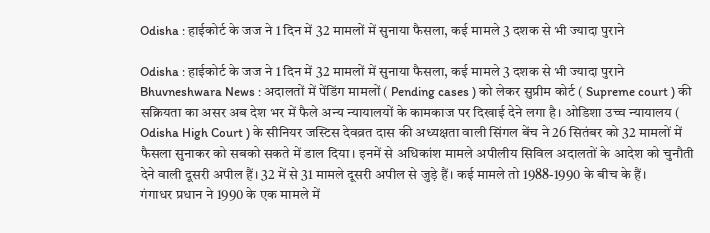Odisha : हाईकोर्ट के जज ने 1 दिन में 32 मामलों में सुनाया फैसला, कई मामले 3 दशक से भी ज्यादा पुराने

Odisha : हाईकोर्ट के जज ने 1 दिन में 32 मामलों में सुनाया फैसला, कई मामले 3 दशक से भी ज्यादा पुराने
Bhuvneshwara News : अदालतों में पेंडिंग मामलों ( Pending cases ) को लेकर सुप्रीम कोर्ट ( Supreme court ) की सक्रियता का असर अब देश भर में फैले अन्य न्यायालयों के कामकाज पर दिखाई देने लगा है। ओडिशा उच्च न्यायालय ( Odisha High Court ) के सीनियर जस्टिस देवव्रत दास की अध्यक्षता वाली सिंगल बेंच ने 26 सितंबर को 32 मामलों में फैसला सुनाकर को सबको सकते में डाल दिया। इनमें से अधिकांश मामले अपीलीय सिविल अदालतों के आदेश को चुनौती देने वाली दूसरी अपील हैं। 32 में से 31 मामले दूसरी अपील से जुड़े हैं। कई मामले तो 1988-1990 के बीच के हैं।
गंगाधर प्रधान ने 1990 के एक मामले में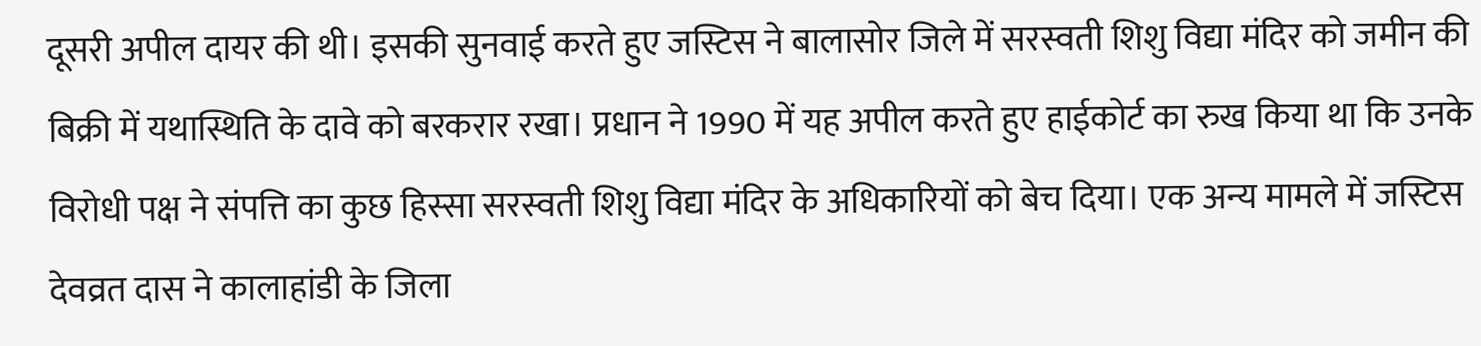दूसरी अपील दायर की थी। इसकी सुनवाई करते हुए जस्टिस ने बालासोर जिले में सरस्वती शिशु विद्या मंदिर को जमीन की बिक्री में यथास्थिति के दावे को बरकरार रखा। प्रधान ने 1990 में यह अपील करते हुए हाईकोर्ट का रुख किया था कि उनके विरोधी पक्ष ने संपत्ति का कुछ हिस्सा सरस्वती शिशु विद्या मंदिर के अधिकारियों को बेच दिया। एक अन्य मामले में जस्टिस देवव्रत दास ने कालाहांडी के जिला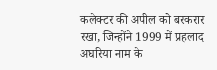कलेक्टर की अपील को बरकरार रखा, जिन्होंने 1999 में प्रहलाद अघरिया नाम के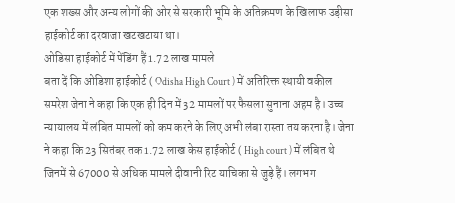एक शख्स और अन्य लोगों की ओर से सरकारी भूमि के अतिक्रमण के खिलाफ उड़ीसा हाईकोर्ट का दरवाजा खटखटाया था।
ओडिसा हाईकोर्ट में पेंडिंग हैं 1.72 लाख मामले
बता दें कि ओडिशा हाईकोर्ट ( Odisha High Court ) में अतिरिक्त स्थायी वकील समरेश जेना ने कहा कि एक ही दिन में 32 मामलों पर फैसला सुनाना अहम है। उच्च न्यायालय में लंबित मामलों को कम करने के लिए अभी लंबा रास्ता तय करना है। जेना ने कहा कि 23 सितंबर तक 1.72 लाख केस हाईकोर्ट ( High court ) में लंबित थे जिनमें से 67000 से अधिक मामले दीवानी रिट याचिका से जुड़े हैं। लगभग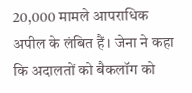20,000 मामले आपराधिक अपील के लंबित हैं। जेना ने कहा कि अदालतों को बैकलॉग को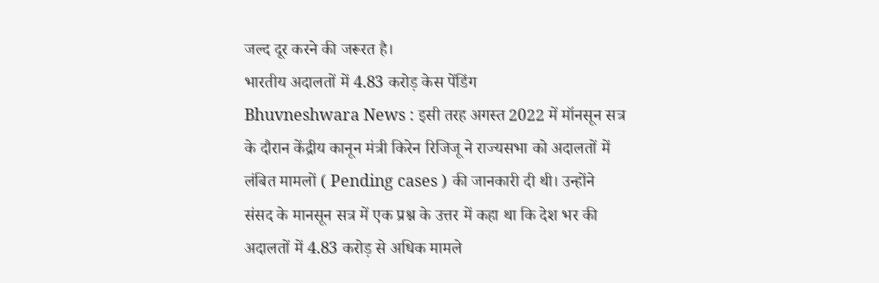जल्द दूर करने की जरूरत है।
भारतीय अदालतों में 4.83 करोड़ केस पेंडिंग
Bhuvneshwara News : इसी तरह अगस्त 2022 में मॉनसून सत्र के दौरान केंद्रीय कानून मंत्री किरेन रिजिजू ने राज्यसभा को अदालतों में लंबित मामलों ( Pending cases ) की जानकारी दी थी। उन्होंने संसद के मानसून सत्र में एक प्रश्न के उत्तर में कहा था कि देश भर की अदालतों में 4.83 करोड़ से अधिक मामले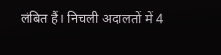लंबित हैं। निचली अदालतों में 4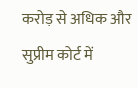करोड़ से अधिक और सुप्रीम कोर्ट में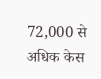72,000 से अधिक केस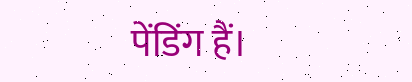पेंडिंग हैं।